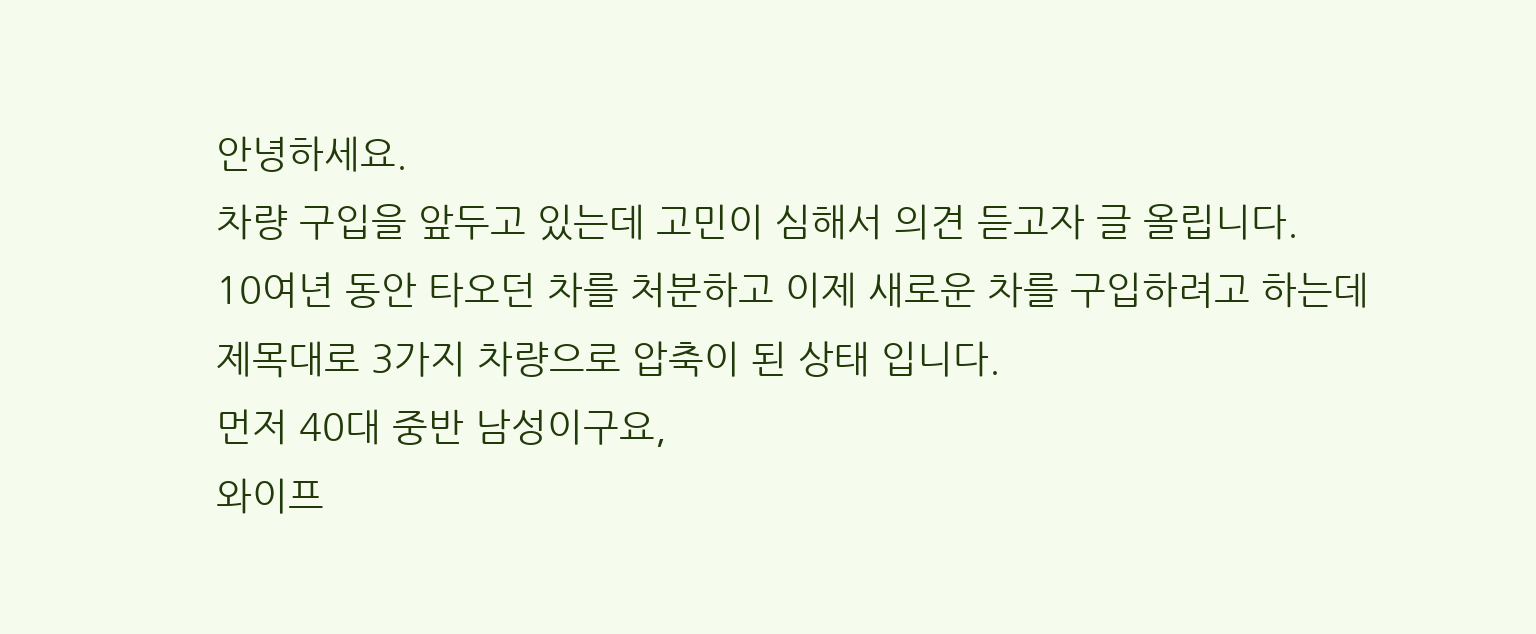안녕하세요.
차량 구입을 앞두고 있는데 고민이 심해서 의견 듣고자 글 올립니다.
10여년 동안 타오던 차를 처분하고 이제 새로운 차를 구입하려고 하는데
제목대로 3가지 차량으로 압축이 된 상태 입니다.
먼저 40대 중반 남성이구요,
와이프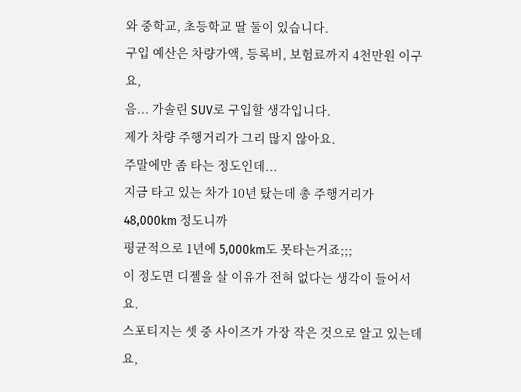와 중학교, 초등학교 딸 둘이 있습니다.
구입 예산은 차량가액, 등록비, 보험료까지 4천만원 이구요,
음... 가솔린 SUV로 구입할 생각입니다.
제가 차량 주행거리가 그리 많지 않아요.
주말에만 좀 타는 정도인데...
지금 타고 있는 차가 10년 탔는데 총 주행거리가 48,000km 정도니까
평균적으로 1년에 5,000km도 못타는거죠;;;
이 정도면 디젤을 살 이유가 전혀 없다는 생각이 들어서요.
스포티지는 셋 중 사이즈가 가장 작은 것으로 알고 있는데요,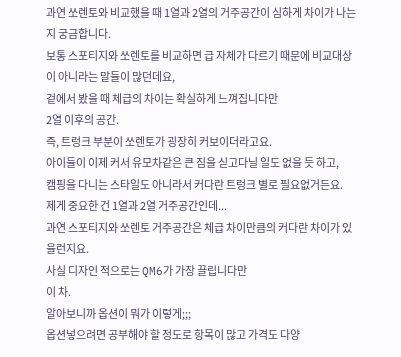과연 쏘렌토와 비교했을 때 1열과 2열의 거주공간이 심하게 차이가 나는지 궁금합니다.
보통 스포티지와 쏘렌토를 비교하면 급 자체가 다르기 때문에 비교대상이 아니라는 말들이 많던데요,
겉에서 봤을 때 체급의 차이는 확실하게 느껴집니다만
2열 이후의 공간.
즉, 트렁크 부분이 쏘렌토가 굉장히 커보이더라고요.
아이들이 이제 커서 유모차같은 큰 짐을 싣고다닐 일도 없을 듯 하고,
캠핑을 다니는 스타일도 아니라서 커다란 트렁크 별로 필요없거든요.
제게 중요한 건 1열과 2열 거주공간인데...
과연 스포티지와 쏘렌토 거주공간은 체급 차이만큼의 커다란 차이가 있을런지요.
사실 디자인 적으로는 QM6가 가장 끌립니다만
이 차.
알아보니까 옵션이 뭐가 이렇게;;;
옵션넣으려면 공부해야 할 정도로 항목이 많고 가격도 다양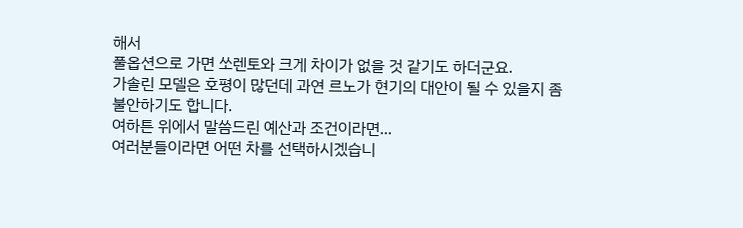해서
풀옵션으로 가면 쏘렌토와 크게 차이가 없을 것 같기도 하더군요.
가솔린 모델은 호평이 많던데 과연 르노가 현기의 대안이 될 수 있을지 좀 불안하기도 합니다.
여하튼 위에서 말씀드린 예산과 조건이라면...
여러분들이라면 어떤 차를 선택하시겠습니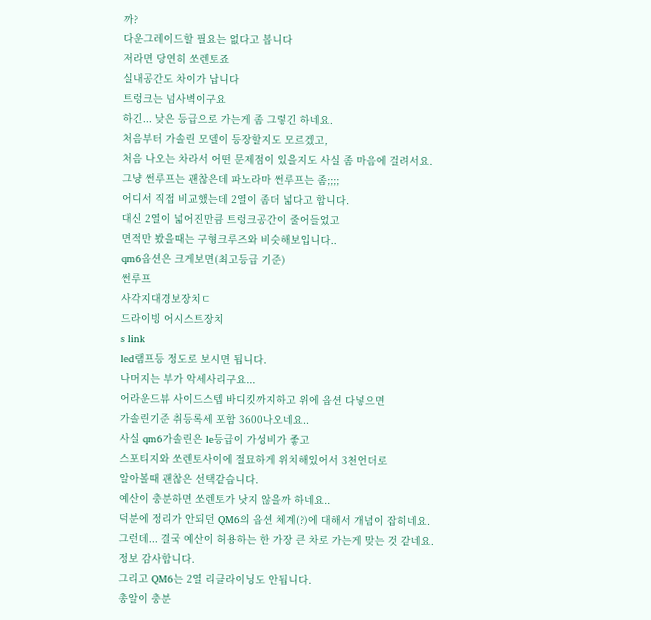까?
다운그레이드할 필요는 없다고 봅니다
저라면 당연히 쏘렌토죠
실내공간도 차이가 납니다
트렁크는 넘사벽이구요
하긴... 낮은 등급으로 가는게 좀 그렇긴 하네요.
처음부터 가솔린 모델이 등장할지도 모르겠고,
처음 나오는 차라서 어떤 문제점이 있을지도 사실 좀 마음에 걸려서요.
그냥 썬루프는 괜찮은데 파노라마 썬루프는 좀;;;;
어디서 직접 비교했는데 2열이 좀더 넓다고 합니다.
대신 2열이 넓어진만큼 트렁크공간이 줄어들었고
면적만 봤을때는 구형크루즈와 비슷해보입니다..
qm6옵션은 크게보면(최고등급 기준)
썬루프
사각지대경보장치ㄷ
드라이빙 어시스트장치
s link
led램프등 정도로 보시면 됩니다.
나머지는 부가 악세사리구요...
어라운드뷰 사이드스텝 바디킷까지하고 위에 옵션 다넣으면
가솔린기준 취등록세 포함 3600나오네요..
사실 qm6가솔린은 le등급이 가성비가 좋고
스포티지와 쏘렌토사이에 절묘하게 위치해있어서 3천언더로
알아볼때 괜찮은 선택같습니다.
예산이 충분하면 쏘렌토가 낫지 않을까 하네요..
덕분에 정리가 안되던 QM6의 옵션 체계(?)에 대해서 개념이 잡히네요.
그런데... 결국 예산이 허용하는 한 가장 큰 차로 가는게 맞는 것 같네요.
정보 감사합니다.
그리고 QM6는 2열 리클라이닝도 안됩니다.
총알이 충분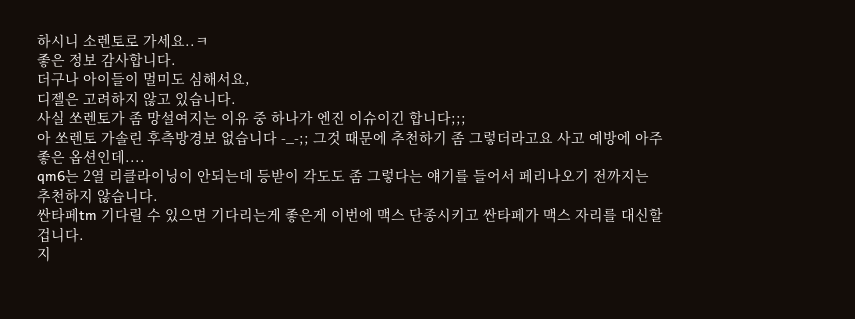하시니 소렌토로 가세요..ㅋ
좋은 정보 감사합니다.
더구나 아이들이 멀미도 심해서요,
디젤은 고려하지 않고 있습니다.
사실 쏘렌토가 좀 망설여지는 이유 중 하나가 엔진 이슈이긴 합니다;;;
아 쏘렌토 가솔린 후측방경보 없습니다 -_-;; 그것 때문에 추천하기 좀 그렇더라고요 사고 예방에 아주 좋은 옵션인데....
qm6는 2열 리클라이닝이 안되는데 등받이 각도도 좀 그렇다는 얘기를 들어서 페리나오기 전까지는 추천하지 않습니다.
싼타페tm 기다릴 수 있으면 기다리는게 좋은게 이번에 맥스 단종시키고 싼타페가 맥스 자리를 대신할겁니다.
지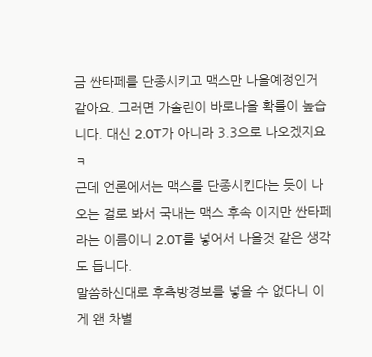금 싼타페를 단종시키고 맥스만 나올예정인거 같아요. 그러면 가솔린이 바로나올 확률이 높습니다. 대신 2.0T가 아니라 3.3으로 나오겠지요ㅋ
근데 언론에서는 맥스를 단종시킨다는 듯이 나오는 걸로 봐서 국내는 맥스 후속 이지만 싼타페라는 이름이니 2.0T를 넣어서 나올것 같은 생각도 듭니다.
말씀하신대로 후측방경보를 넣을 수 없다니 이게 왠 차별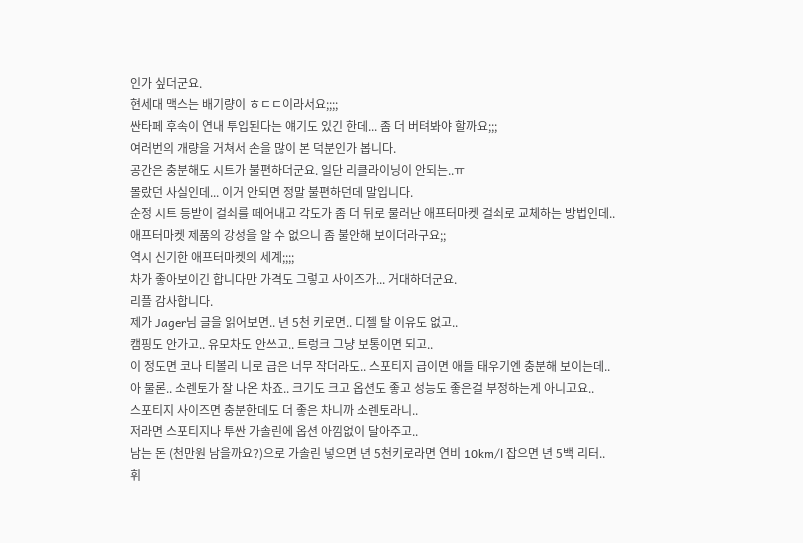인가 싶더군요.
현세대 맥스는 배기량이 ㅎㄷㄷ이라서요;;;;
싼타페 후속이 연내 투입된다는 얘기도 있긴 한데... 좀 더 버텨봐야 할까요;;;
여러번의 개량을 거쳐서 손을 많이 본 덕분인가 봅니다.
공간은 충분해도 시트가 불편하더군요. 일단 리클라이닝이 안되는..ㅠ
몰랐던 사실인데... 이거 안되면 정말 불편하던데 말입니다.
순정 시트 등받이 걸쇠를 떼어내고 각도가 좀 더 뒤로 물러난 애프터마켓 걸쇠로 교체하는 방법인데..
애프터마켓 제품의 강성을 알 수 없으니 좀 불안해 보이더라구요;;
역시 신기한 애프터마켓의 세계;;;;
차가 좋아보이긴 합니다만 가격도 그렇고 사이즈가... 거대하더군요.
리플 감사합니다.
제가 Jager님 글을 읽어보면.. 년 5천 키로면.. 디젤 탈 이유도 없고..
캠핑도 안가고.. 유모차도 안쓰고.. 트렁크 그냥 보통이면 되고..
이 정도면 코나 티볼리 니로 급은 너무 작더라도.. 스포티지 급이면 애들 태우기엔 충분해 보이는데..
아 물론.. 소렌토가 잘 나온 차죠.. 크기도 크고 옵션도 좋고 성능도 좋은걸 부정하는게 아니고요..
스포티지 사이즈면 충분한데도 더 좋은 차니까 소렌토라니..
저라면 스포티지나 투싼 가솔린에 옵션 아낌없이 달아주고..
남는 돈 (천만원 남을까요?)으로 가솔린 넣으면 년 5천키로라면 연비 10km/l 잡으면 년 5백 리터..
휘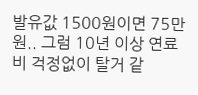발유값 1500원이면 75만원.. 그럼 10년 이상 연료비 걱정없이 탈거 같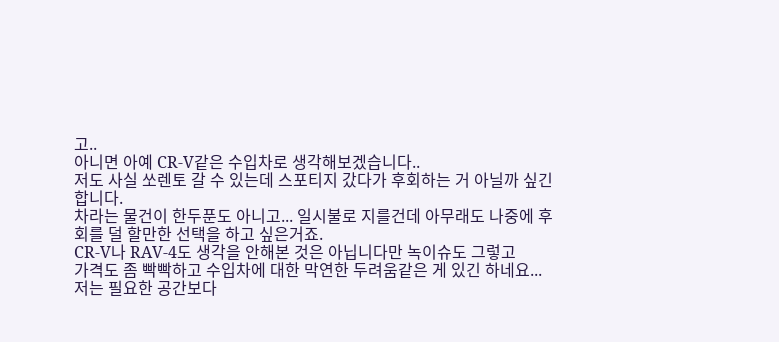고..
아니면 아예 CR-V같은 수입차로 생각해보겠습니다..
저도 사실 쏘렌토 갈 수 있는데 스포티지 갔다가 후회하는 거 아닐까 싶긴 합니다.
차라는 물건이 한두푼도 아니고... 일시불로 지를건데 아무래도 나중에 후회를 덜 할만한 선택을 하고 싶은거죠.
CR-V나 RAV-4도 생각을 안해본 것은 아닙니다만 녹이슈도 그렇고
가격도 좀 빡빡하고 수입차에 대한 막연한 두려움같은 게 있긴 하네요...
저는 필요한 공간보다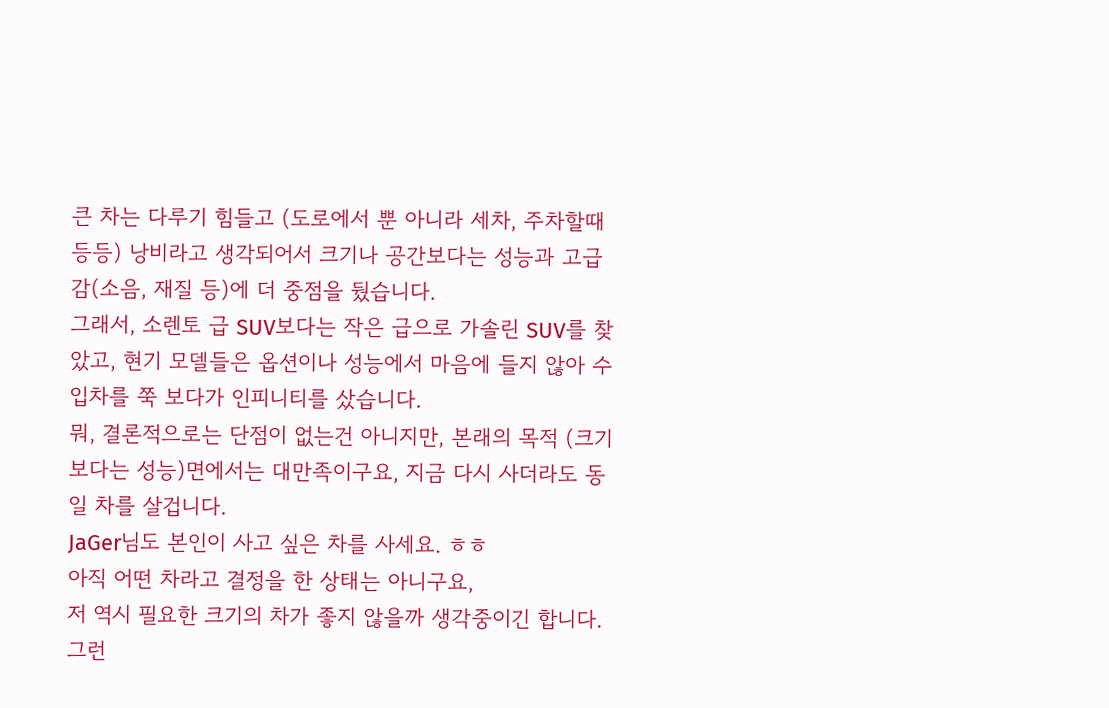큰 차는 다루기 힘들고 (도로에서 뿐 아니라 세차, 주차할때 등등) 낭비라고 생각되어서 크기나 공간보다는 성능과 고급감(소음, 재질 등)에 더 중점을 뒀습니다.
그래서, 소렌토 급 SUV보다는 작은 급으로 가솔린 SUV를 찾았고, 현기 모델들은 옵션이나 성능에서 마음에 들지 않아 수입차를 쭉 보다가 인피니티를 샀습니다.
뭐, 결론적으로는 단점이 없는건 아니지만, 본래의 목적 (크기보다는 성능)면에서는 대만족이구요, 지금 다시 사더라도 동일 차를 살겁니다.
JaGer님도 본인이 사고 싶은 차를 사세요. ㅎㅎ
아직 어떤 차라고 결정을 한 상태는 아니구요,
저 역시 필요한 크기의 차가 좋지 않을까 생각중이긴 합니다.
그런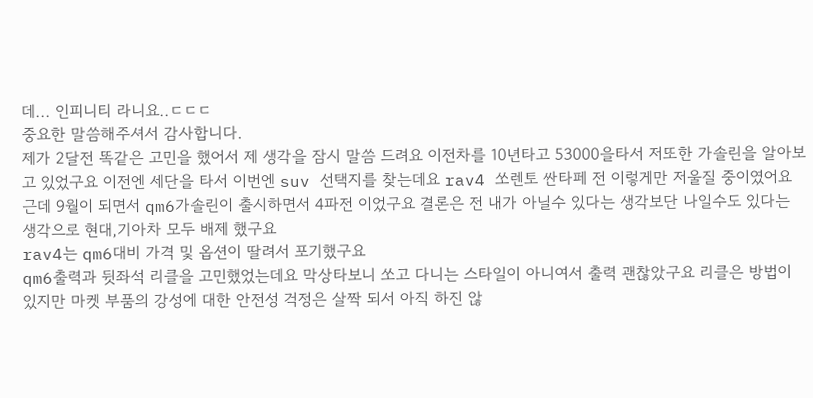데... 인피니티 라니요..ㄷㄷㄷ
중요한 말씀해주셔서 감사합니다.
제가 2달전 똑같은 고민을 했어서 제 생각을 잠시 말씀 드려요 이전차를 10년타고 53000을타서 저또한 가솔린을 알아보고 있었구요 이전엔 세단을 타서 이번엔 suv 선택지를 찾는데요 rav4 쏘렌토 싼타페 전 이렇게만 저울질 중이였어요
근데 9월이 되면서 qm6가솔린이 출시하면서 4파전 이었구요 결론은 전 내가 아닐수 있다는 생각보단 나일수도 있다는 생각으로 현대,기아차 모두 배제 했구요
rav4는 qm6대비 가격 및 옵션이 딸려서 포기했구요
qm6출력과 뒷좌석 리클을 고민했었는데요 막상타보니 쏘고 다니는 스타일이 아니여서 출력 괜찮았구요 리클은 방법이 있지만 마켓 부품의 강성에 대한 안전성 걱정은 살짝 되서 아직 하진 않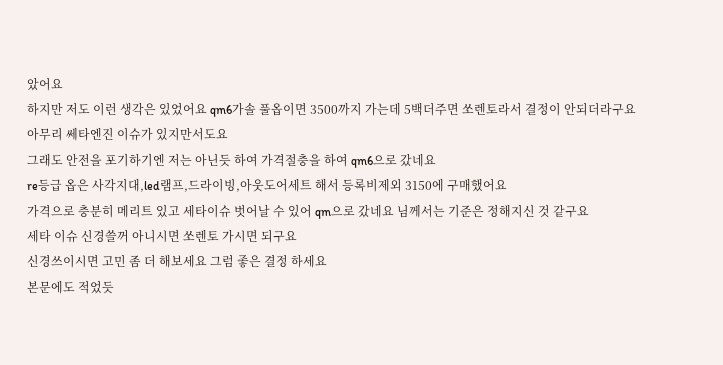았어요
하지만 저도 이런 생각은 있었어요 qm6가솔 풀옵이면 3500까지 가는데 5백더주면 쏘렌토라서 결정이 안되더라구요
아무리 쎄타엔진 이슈가 있지만서도요
그래도 안전을 포기하기엔 저는 아닌듯 하여 가격절충을 하여 qm6으로 갔네요
re등급 옵은 사각지대,led램프,드라이빙,아웃도어세트 해서 등록비제외 3150에 구매했어요
가격으로 충분히 메리트 있고 세타이슈 벗어날 수 있어 qm으로 갔네요 님께서는 기준은 정해지신 것 같구요
세타 이슈 신경쓸꺼 아니시면 쏘렌토 가시면 되구요
신경쓰이시면 고민 좀 더 해보세요 그럼 좋은 결정 하세요
본문에도 적었듯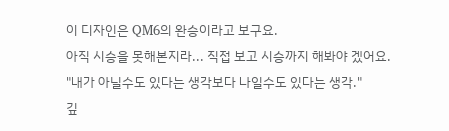이 디자인은 QM6의 완승이라고 보구요.
아직 시승을 못해본지라... 직접 보고 시승까지 해봐야 겠어요.
"내가 아닐수도 있다는 생각보다 나일수도 있다는 생각."
깊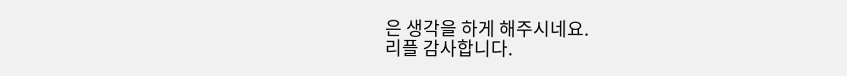은 생각을 하게 해주시네요.
리플 감사합니다.